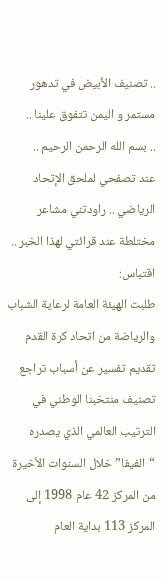.. تصنيف الأبيض في تدهور مستمر و اليمن تتفوق علينا ..
.. بسم الله الرحمن الرحيم ..
عند تصفحي لملحق الإتحاد الرياضي .. راودتني مشاعر مختلطة عند قرائتي لهذا الخبر ..
اقتباس:
طلبت الهيئة العامة لرعاية الشباب والرياضة من اتحاد كرة القدم تقديم تفسير عن أسباب تراجع تصنيف منتخبنا الوطني في الترتيب العالمي الذي يصدره “الفيفا” خلال السنوات الأخيرة من المركز 42 عام 1998 إلى المركز 113 بداية العام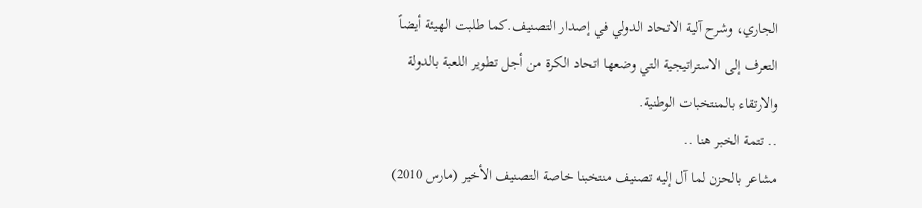الجاري، وشرح آلية الاتحاد الدولي في إصدار التصنيف.كما طلبت الهيئة أيضاً التعرف إلى الاستراتيجية التي وضعها اتحاد الكرة من أجل تطوير اللعبة بالدولة والارتقاء بالمنتخبات الوطنية.
.. تتمة الخبر هنا ..
مشاعر بالحزن لما آل إليه تصنيف منتخبنا خاصة التصنيف الأخير (مارس 2010)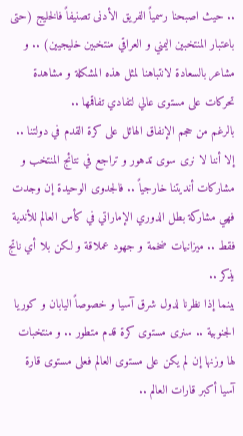.. حيث اصبحنا رسمياً الفريق الأدنى تصنيفاً فالخليج (حتى باعتبار المنتخبين اليمني و العراقي منتخبين خليجيين) .. و مشاعر بالسعادة لانتباهنا لمثل هذه المشكلة و مشاهدة تحركات على مستوى عالي لتفادي تفاقمها ..
بالرغم من حجم الإنفاق الهائل على كرة القدم في دولتنا .. إلا أننا لا نرى سوى تدهور و تراجع في نتائج المنتخب و مشاركات أنديتنا خارجياً .. فالجدوى الوحيدة إن وجدت فهي مشاركة بطل الدوري الإماراتي في كأس العالم للأندية فقط .. ميزانيات ضخمة و جهود عملاقة و لكن بلا أي ناتج يذكر ..
بينما إذا نظرنا لدول شرق آسيا و خصوصاً اليابان و كوريا الجنوبية .. سنرى مستوى كرة قدم متطور .. و منتخبات لها وزنها إن لم يكن على مستوى العالم فعلى مستوى قارة آسيا أكبر قارات العالم ..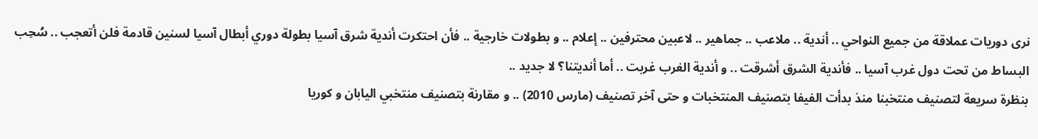نرى دوريات عملاقة من جميع النواحي .. أندية .. ملاعب .. جماهير .. لاعبين محترفين .. إعلام .. و بطولات خارجية .. فأن احتكرت أندية شرق آسيا بطولة دوري أبطال آسيا لسنين قادمة فلن أتعجب .. سُحِب البساط من تحت دول غرب آسيا .. فأندية الشرق أشرقت .. و أندية الغرب غربت .. أما أنديتنا؟ لا جديد ..
بنظرة سريعة لتصنيف منتخبنا منذ بدأت الفيفا بتصنيف المنتخبات و حتى آخر تصنيف (مارس 2010) .. و مقارنة بتصنيف منتخبي اليابان و كوريا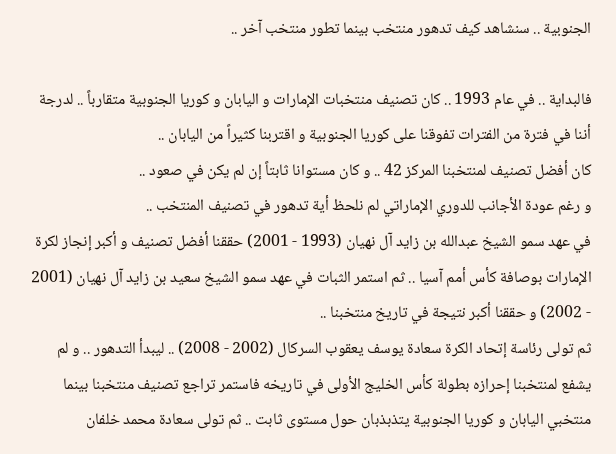الجنوبية .. سنشاهد كيف تدهور منتخب بينما تطور منتخب آخر ..

فالبداية .. في عام 1993 .. كان تصنيف منتخبات الإمارات و اليابان و كوريا الجنوبية متقارباً .. لدرجة أننا في فترة من الفترات تفوقنا على كوريا الجنوبية و اقتربنا كثيراً من اليابان ..
كان أفضل تصنيف لمنتخبنا المركز 42 .. و كان مستوانا ثابتاً إن لم يكن في صعود ..
و رغم عودة الأجانب للدوري الإماراتي لم نلحظ أية تدهور في تصنيف المنتخب ..
في عهد سمو الشيخ عبدالله بن زايد آل نهيان (1993 - 2001) حققنا أفضل تصنيف و أكبر إنجاز لكرة الإمارات بوصافة كأس أمم آسيا .. ثم استمر الثبات في عهد سمو الشيخ سعيد بن زايد آل نهيان (2001 - 2002) و حققنا أكبر نتيجة في تاريخ منتخبنا ..
ثم تولى رئاسة إتحاد الكرة سعادة يوسف يعقوب السركال (2002 - 2008) .. ليبدأ التدهور .. و لم يشفع لمنتخبنا إحرازه بطولة كأس الخليج الأولى في تاريخه فاستمر تراجع تصنيف منتخبنا بينما منتخبي اليابان و كوريا الجنوبية يتذبذبان حول مستوى ثابت .. ثم تولى سعادة محمد خلفان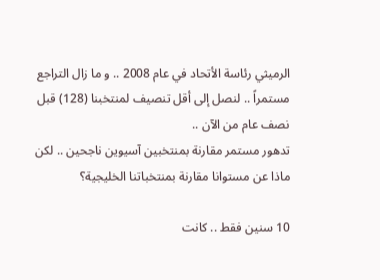الرميثي رئاسة الأتحاد في عام 2008 .. و ما زال التراجع مستمراً .. لنصل إلى أقل تنصيف لمنتخبنا (128) قبل نصف عام من الآن ..
تدهور مستمر مقارنة بمنتخبين آسيوين ناجحين .. لكن ماذا عن مستوانا مقارنة بمنتخباتنا الخليجية؟

10 سنين فقط .. كانت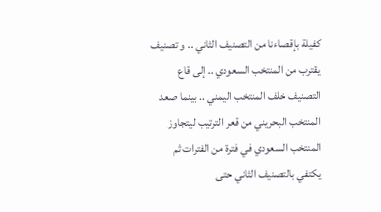كفيلة بإقصاءنا من التصنيف الثاني .. و تصنيف يقترب من المنتخب السعودي .. إلى قاع التصنيف خلف المنتخب اليمني .. بينما صعد المنتخب البحريني من قعر الترتيب ليتجاوز المنتخب السعودي في فترة من الفترات ثم يكتفي بالتصنيف الثاني حتى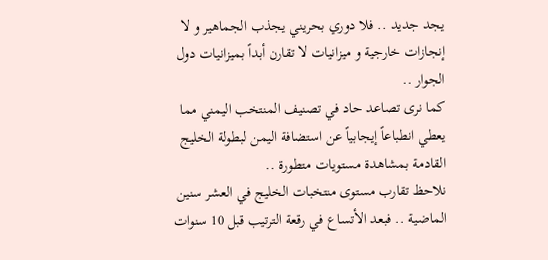يجد جديد .. فلا دوري بحريني يجذب الجماهير و لا إنجازات خارجية و ميزانيات لا تقارن أبداً بميزانيات دول الجوار ..
كما نرى تصاعد حاد في تصنيف المنتخب اليمني مما يعطي انطباعاً إيجابياً عن استضافة اليمن لبطولة الخليج القادمة بمشاهدة مستويات متطورة ..
نلاحظ تقارب مستوى منتخبات الخليج في العشر سنين الماضية .. فبعد الأتساع في رقعة الترتيب قبل 10 سنوات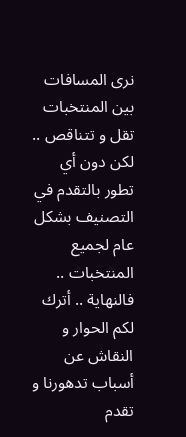نرى المسافات بين المنتخبات تقل و تتناقص .. لكن دون أي تطور بالتقدم في التصنيف بشكل عام لجميع المنتخبات ..
فالنهاية .. أترك لكم الحوار و النقاش عن أسباب تدهورنا و تقدم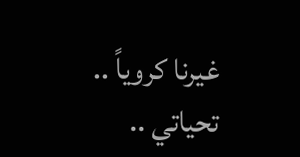غيرنا كروياً ..
تحياتي ..